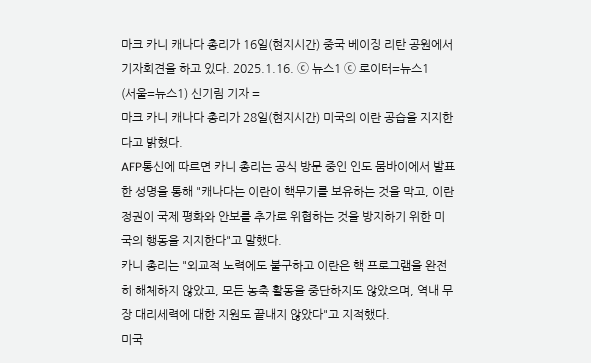마크 카니 캐나다 총리가 16일(현지시간) 중국 베이징 리탄 공원에서 기자회견을 하고 있다. 2025.1.16. ⓒ 뉴스1 ⓒ 로이터=뉴스1
(서울=뉴스1) 신기림 기자 =
마크 카니 캐나다 총리가 28일(현지시간) 미국의 이란 공습을 지지한다고 밝혔다.
AFP통신에 따르면 카니 총리는 공식 방문 중인 인도 뭄바이에서 발표한 성명을 통해 "캐나다는 이란이 핵무기를 보유하는 것을 막고, 이란 정권이 국제 평화와 안보를 추가로 위협하는 것을 방지하기 위한 미국의 행동을 지지한다"고 말했다.
카니 총리는 "외교적 노력에도 불구하고 이란은 핵 프로그램을 완전히 해체하지 않았고, 모든 농축 활동을 중단하지도 않았으며, 역내 무장 대리세력에 대한 지원도 끝내지 않았다"고 지적했다.
미국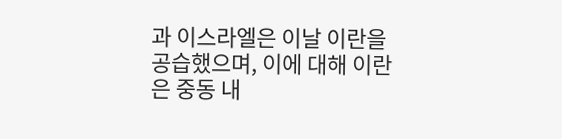과 이스라엘은 이날 이란을 공습했으며, 이에 대해 이란은 중동 내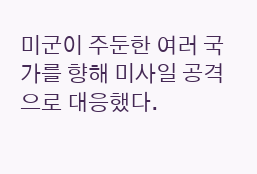미군이 주둔한 여러 국가를 향해 미사일 공격으로 대응했다.